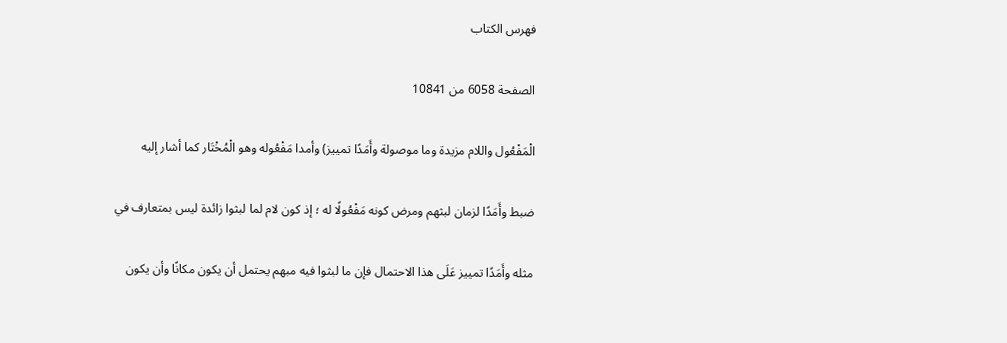فهرس الكتاب

الصفحة 6058 من 10841

الْمَفْعُول واللام مزيدة وما موصولة وأَمَدًا تمييز) وأمدا مَفْعُوله وهو الْمُخْتَار كما أشار إليه

ضبط وأَمَدًا لزمان لبثهم ومرض كونه مَفْعُولًا له ؛ إذ كون لام لما لبثوا زائدة ليس بمتعارف في

مثله وأَمَدًا تمييز عَلَى هذا الاحتمال فإن ما لبثوا فيه مبهم يحتمل أن يكون مكانًا وأن يكون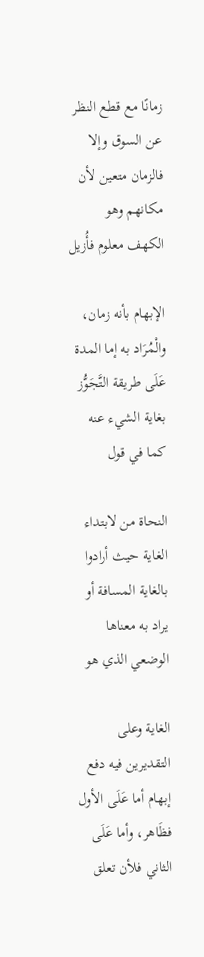زمانًا مع قطع النظر عن السوق وإلا فالزمان متعين لأن مكانهم وهو الكهف معلوم فأُزيل

الإبهام بأنه زمان، والْمُرَاد به إما المدة عَلَى طريقة التَّجَوُّز بغاية الشيء عنه كما في قول

النحاة من لابتداء الغاية حيث أرادوا بالغاية المسافة أو يراد به معناها الوضعي الذي هو

الغاية وعلى التقديرين فيه دفع إبهام أما عَلَى الأول فظَاهر، وأما عَلَى الثاني فلأن تعلق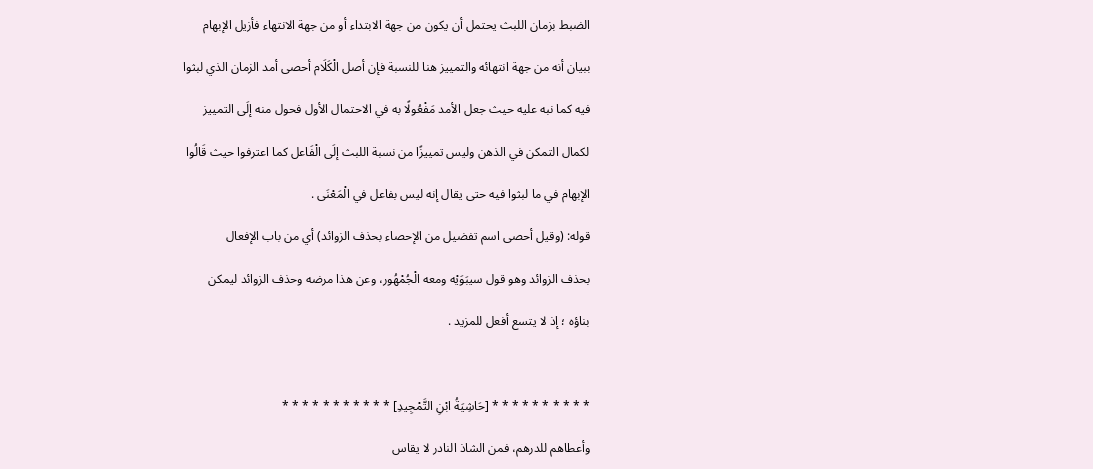الضبط بزمان اللبث يحتمل أن يكون من جهة الابتداء أو من جهة الانتهاء فأزيل الإبهام

ببيان أنه من جهة انتهائه والتمييز هنا للنسبة فإن أصل الْكَلَام أحصى أمد الزمان الذي لبثوا

فيه كما نبه عليه حيث جعل الأمد مَفْعُولًا به في الاحتمال الأول فحول منه إلَى التمييز

لكمال التمكن في الذهن وليس تمييزًا من نسبة اللبث إلَى الْفَاعل كما اعترفوا حيث قَالُوا

الإبهام في ما لبثوا فيه حتى يقال إنه ليس بفاعل في الْمَعْنَى .

قوله: (وقيل أحصى اسم تفضيل من الإحصاء بحذف الزوائد) أي من باب الإفعال

بحذف الزوائد وهو قول سيبَوَيْه ومعه الْجُمْهُور، وعن هذا مرضه وحذف الزوائد ليمكن

بناؤه ؛ إذ لا يتسع أفعل للمزيد .



* * * * * * * * * * [حَاشِيَةُ ابْنِ التَّمْجِيدِ] * * * * * * * * * * *

وأعطاهم للدرهم، فمن الشاذ النادر لا يقاس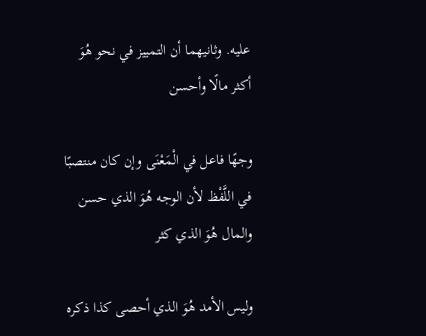عليه. وثانيهما أن التمييز في نحو هُوَ أكثر مالًا وأحسن

وجهًا فاعل في الْمَعْنَى وإن كان منتصبًا في اللَّفْظ لأن الوجه هُوَ الذي حسن والمال هُوَ الذي كثر

وليس الأمد هُوَ الذي أحصى كذا ذكره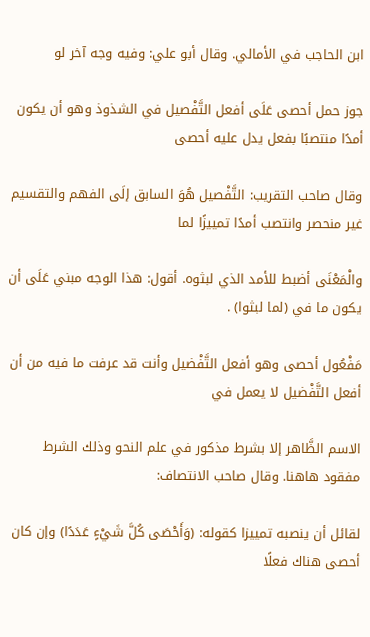ابن الحاجب في الأمالي. وقال أبو علي: وفيه وجه آخر لو

جوز حمل أحصى عَلَى أفعل التَّفْصيل في الشذوذ وهو أن يكون أمدًا منتصبًا بفعل يدل عليه أحصى

وقال صاحب التقريب: التَّفْصيل هُوَ السابق إلَى الفهم والتقسيم غير منحصر وانتصب أمدًا تمييزًا لما

والْمَعْنَى أضبط للأمد الذي لبثوه. أقول: هذا الوجه مبني عَلَى أن يكون ما في (لما لبثوا) .

مَفْعُول أحصى وهو أفعل التَّفْضيل وأنت قد عرفت ما فيه من أن أفعل التَّفْضيل لا يعمل في

الاسم الظَّاهر إلا بشرط مذكور في علم النحو وذلك الشرط مفقود هاهنا. وقال صاحب الانتصاف:

لقائل أن ينصبه تمييزا كقوله: (وَأَحْصَى كُلَّ شَيْءٍ عَدَدًا) وإن كان أحصى هناك فعلًا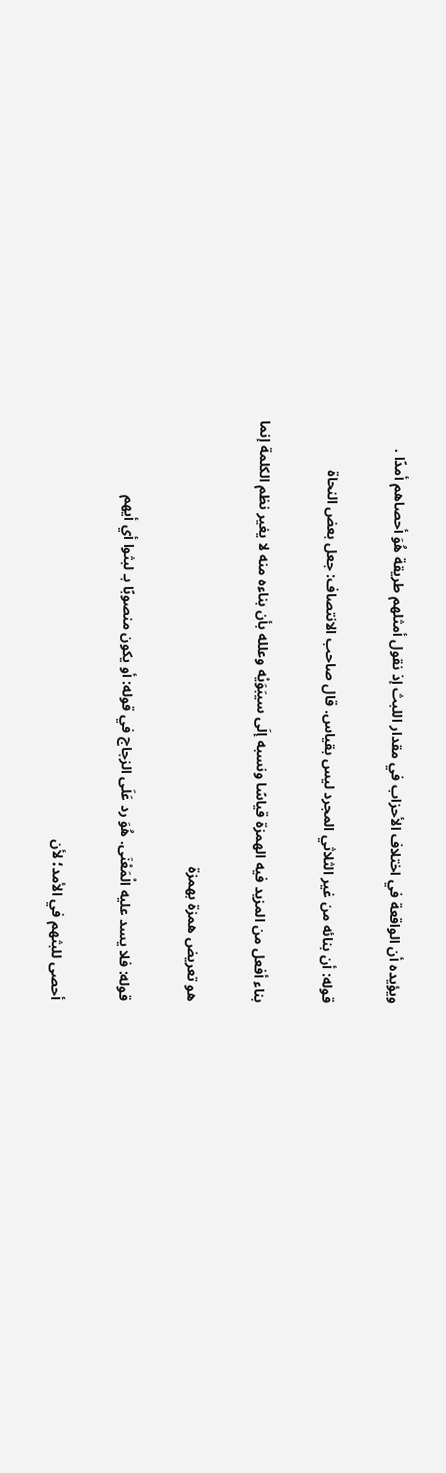ويؤيده أن الواقعة في اختلاف الأحزاب في مقدار اللبث إذ نقول أمثلهم طريقة هُوَ أحصاهم أمدًا .

قوله: أن بنائه من غير الثلاثي المجرد ليس بقياس. قال صاحب الانتصاف: جعل بعض النحاة

بناء أفعل من المزيد فيه الهمزة قياسًا ونسبه إلَى سيبَوَيْه وعلله بأن بناءه منه لا يغير نظم الكلمة إنما

هو تعريض همزة بهمزة

قوله: فلا يسد عليه الْمَعْنَى. هُوَ رد عَلَى الزجاج في قوله: أو يكون منصوبًا بـ لبثوا أي أيهم

أحصى للبثهم في الأمد؛ لأن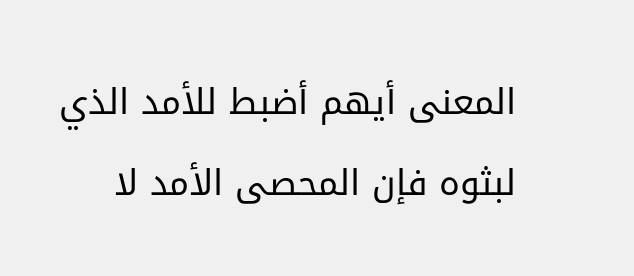المعنى أيهم أضبط للأمد الذي لبثوه فإن المحصى الأمد لا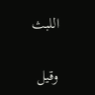اللبث

وقيل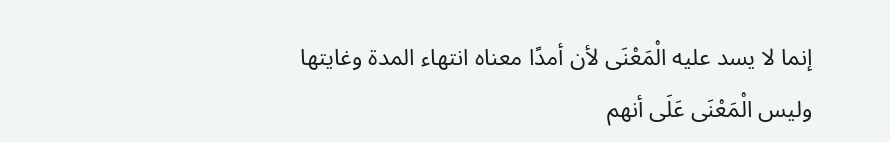إنما لا يسد عليه الْمَعْنَى لأن أمدًا معناه انتهاء المدة وغايتها وليس الْمَعْنَى عَلَى أنهم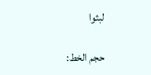لبثوا

حجم الخط: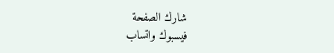شارك الصفحة
فيسبوك واتساب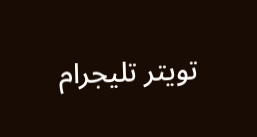تويتر تليجرام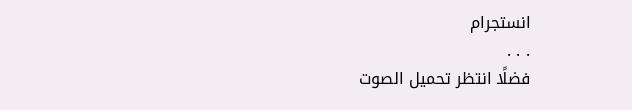انستجرام
. . .
فضلًا انتظر تحميل الصوت